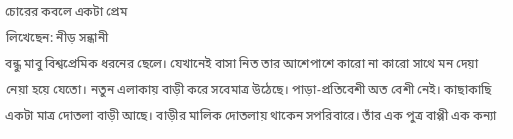চোরের কবলে একটা প্রেম
লিখেছেন: নীড় সন্ধানী
বন্ধু মাবু বিশ্বপ্রেমিক ধরনের ছেলে। যেখানেই বাসা নিত তার আশেপাশে কারো না কারো সাথে মন দেয়া নেয়া হয়ে যেতো। নতুন এলাকায় বাড়ী করে সবেমাত্র উঠেছে। পাড়া-প্রতিবেশী অত বেশী নেই। কাছাকাছি একটা মাত্র দোতলা বাড়ী আছে। বাড়ীর মালিক দোতলায় থাকেন সপরিবারে। তাঁর এক পুত্র বাপ্পী এক কন্যা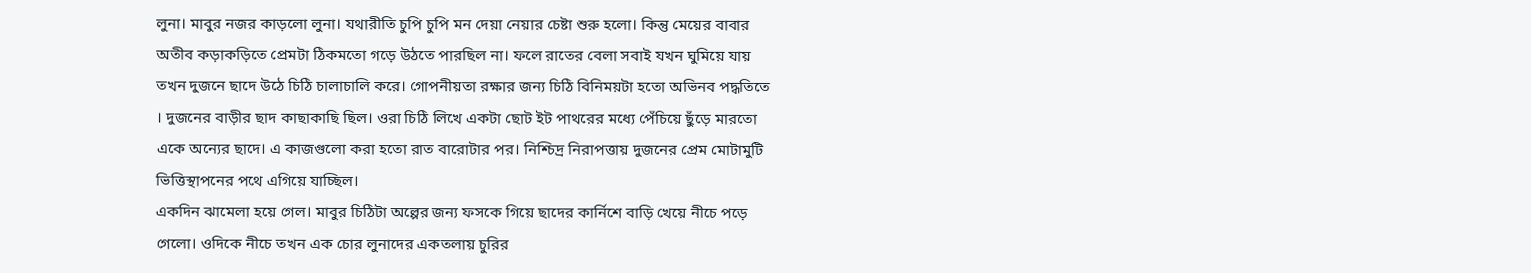লুনা। মাবুর নজর কাড়লো লুনা। যথারীতি চুপি চুপি মন দেয়া নেয়ার চেষ্টা শুরু হলো। কিন্তু মেয়ের বাবার অতীব কড়াকড়িতে প্রেমটা ঠিকমতো গড়ে উঠতে পারছিল না। ফলে রাতের বেলা সবাই যখন ঘুমিয়ে যায় তখন দুজনে ছাদে উঠে চিঠি চালাচালি করে। গোপনীয়তা রক্ষার জন্য চিঠি বিনিময়টা হতো অভিনব পদ্ধতিতে । দুজনের বাড়ীর ছাদ কাছাকাছি ছিল। ওরা চিঠি লিখে একটা ছোট ইট পাথরের মধ্যে পেঁচিয়ে ছুঁড়ে মারতো একে অন্যের ছাদে। এ কাজগুলো করা হতো রাত বারোটার পর। নিশ্চিদ্র নিরাপত্তায় দুজনের প্রেম মোটামুটি ভিত্তিস্থাপনের পথে এগিয়ে যাচ্ছিল।
একদিন ঝামেলা হয়ে গেল। মাবুর চিঠিটা অল্পের জন্য ফসকে গিয়ে ছাদের কার্নিশে বাড়ি খেয়ে নীচে পড়ে গেলো। ওদিকে নীচে তখন এক চোর লুনাদের একতলায় চুরির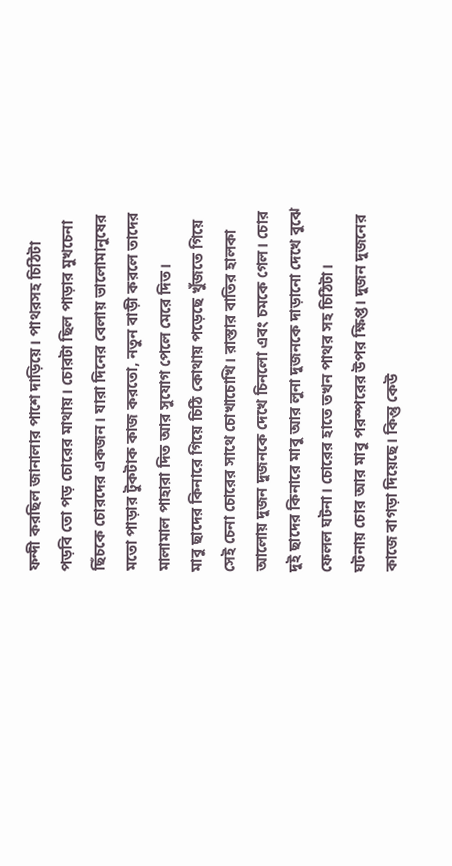ফন্দী করছিল জানালার পাশে দাড়িয়ে। পাথরসহ চিঠিটা পড়বি তো পড় চোরের মাথায়। চোরটা ছিল পাড়ার মুখচেনা ছিঁচকে চোরদের একজন। যারা দিনের বেলায় ভালোমানুষের মতো পাড়ার টুকটাক কাজ করতো, নতুন বাড়ী করলে তাদের মালামাল পাহারা দিত আর সুযোগ পেলে মেরে দিত।
মাবু ছাদের কিনারে গিয়ে চিঠি কোথায় পড়েছে খুঁজতে গিয়ে সেই চেনা চোরের সাথে চোখাচোখি। রাস্তার বাতির হালকা আলোয় দুজন দুজনকে দেখে চিনলো এবং চমকে গেল। চোর দুই ছাদের কিনারে মাবু আর লুনা দুজনকে দাড়ানো দেখে বুঝে ফেলল ঘটনা। চোরের হাতে তখন পাথর সহ চিঠিটা।
ঘটনায় চোর আর মাবু পরস্পরের উপর ক্ষিপ্ত। দুজন দুজনের কাজে বাগড়া দিয়েছে। কিন্তু কেউ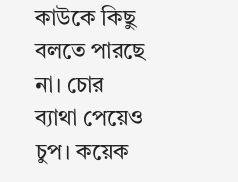কাউকে কিছু বলতে পারছে না। চোর ব্যাথা পেয়েও চুপ। কয়েক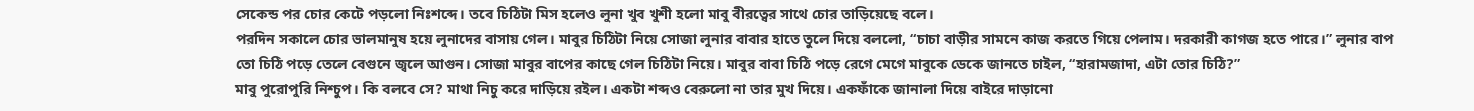সেকেন্ড পর চোর কেটে পড়লো নিঃশব্দে। তবে চিঠিটা মিস হলেও লুনা খুব খুশী হলো মাবু বীরত্বের সাথে চোর তাড়িয়েছে বলে।
পরদিন সকালে চোর ভালমানুষ হয়ে লুনাদের বাসায় গেল। মাবুর চিঠিটা নিয়ে সোজা লুনার বাবার হাতে তুলে দিয়ে বললো, “চাচা বাড়ীর সামনে কাজ করতে গিয়ে পেলাম। দরকারী কাগজ হতে পারে।” লুনার বাপ তো চিঠি পড়ে তেলে বেগুনে জ্বলে আগুন। সোজা মাবুর বাপের কাছে গেল চিঠিটা নিয়ে। মাবুর বাবা চিঠি পড়ে রেগে মেগে মাবুকে ডেকে জানতে চাইল, “হারামজাদা, এটা তোর চিঠি?”
মাবু পুরোপুরি নিশ্চুপ। কি বলবে সে? মাথা নিচু করে দাড়িয়ে রইল। একটা শব্দও বেরুলো না তার মুখ দিয়ে। একফাঁকে জানালা দিয়ে বাইরে দাড়ানো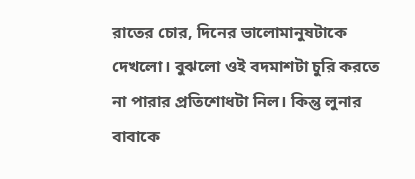রাতের চোর, দিনের ভালোমানুষটাকে দেখলো। বুঝলো ওই বদমাশটা চুরি করতে না পারার প্রতিশোধটা নিল। কিন্তু লুনার বাবাকে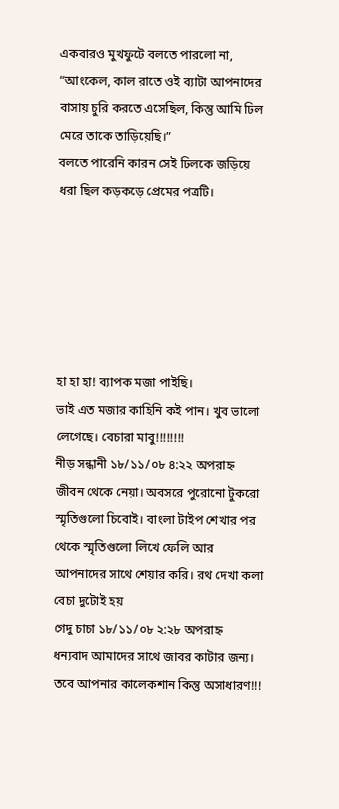একবারও মুখফুটে বলতে পারলো না, “আংকেল, কাল রাতে ওই ব্যাটা আপনাদের বাসায় চুরি করতে এসেছিল, কিন্তু আমি ঢিল মেরে তাকে তাড়িয়েছি।”
বলতে পারেনি কারন সেই ঢিলকে জড়িয়ে ধরা ছিল কড়কড়ে প্রেমের পত্রটি।






হা হা হা! ব্যাপক মজা পাইছি।
ভাই এত মজার কাহিনি কই পান। খুব ভালো লেগেছে। বেচারা মাবু!!!!!!!!
নীড় সন্ধানী ১৮/১১/০৮ ৪:২২ অপরাহ্ন
জীবন থেকে নেয়া। অবসরে পুরোনো টুকরো স্মৃতিগুলো চিবোই। বাংলা টাইপ শেখার পর থেকে স্মৃতিগুলো লিখে ফেলি আর আপনাদের সাথে শেয়ার করি। রথ দেখা কলা বেচা দুটোই হয়
গেদু চাচা ১৮/১১/০৮ ২:২৮ অপরাহ্ন
ধন্যবাদ আমাদের সাথে জাবর কাটার জন্য। তবে আপনার কালেকশান কিন্তু অসাধারণ!!!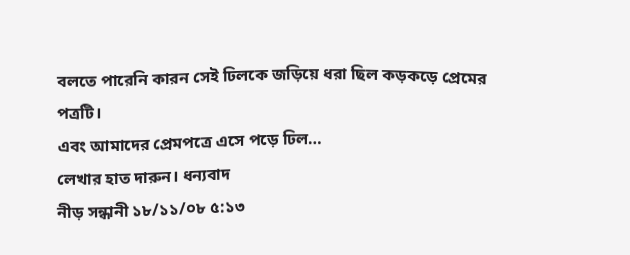বলতে পারেনি কারন সেই ঢিলকে জড়িয়ে ধরা ছিল কড়কড়ে প্রেমের পত্রটি।
এবং আমাদের প্রেমপত্রে এসে পড়ে ঢিল…
লেখার হাত দারুন। ধন্যবাদ
নীড় সন্ধানী ১৮/১১/০৮ ৫:১৩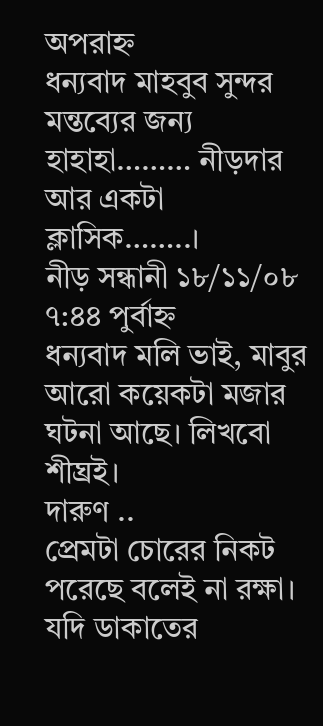অপরাহ্ন
ধন্যবাদ মাহবুব সুন্দর মন্তব্যের জন্য
হাহাহা……… নীড়দার আর একটা ক্লাসিক……..।
নীড় সন্ধানী ১৮/১১/০৮ ৭:৪৪ পুর্বাহ্ন
ধন্যবাদ মলি ভাই, মাবুর আরো কয়েকটা মজার ঘটনা আছে। লিখবো শীঘ্রই।
দারুণ ..
প্রেমটা চোরের নিকট পরেছে বলেই না রক্ষা। যদি ডাকাতের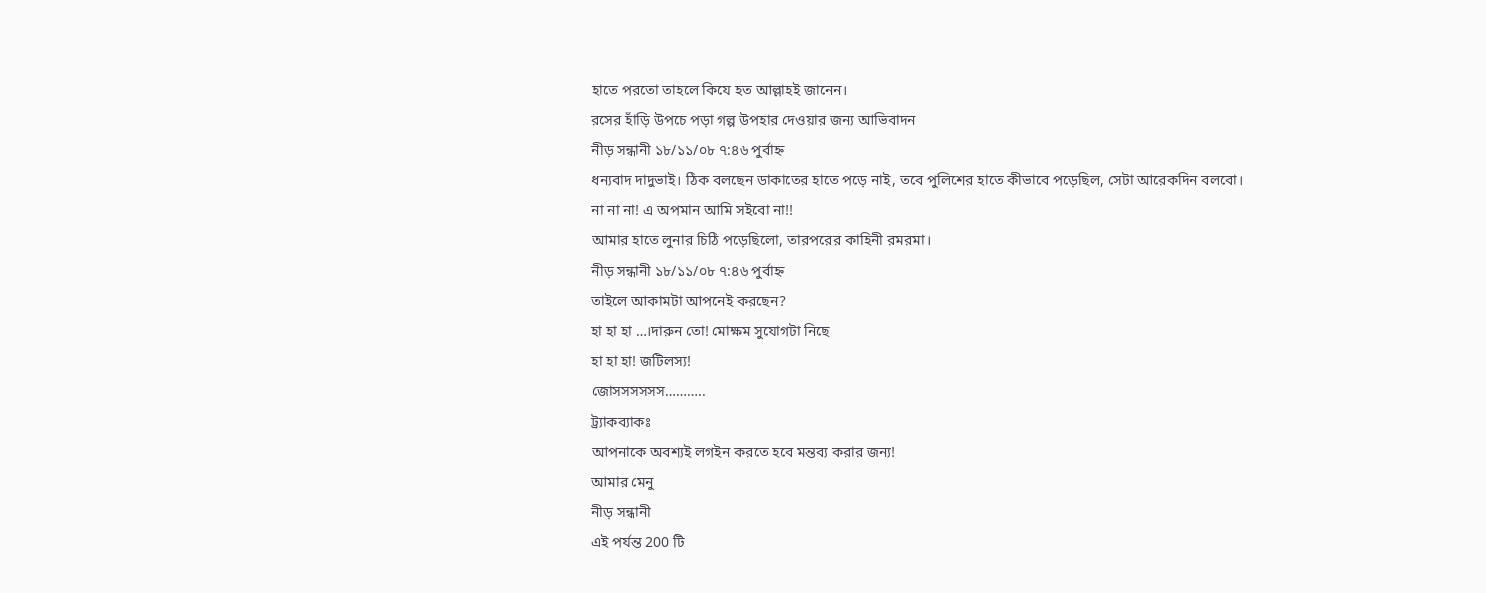হাতে পরতো তাহলে কিযে হত আল্লাহই জানেন।
রসের হাঁড়ি উপচে পড়া গল্প উপহার দেওয়ার জন্য আভিবাদন
নীড় সন্ধানী ১৮/১১/০৮ ৭:৪৬ পুর্বাহ্ন
ধন্যবাদ দাদুভাই। ঠিক বলছেন ডাকাতের হাতে পড়ে নাই, তবে পুলিশের হাতে কীভাবে পড়েছিল, সেটা আরেকদিন বলবো।
না না না! এ অপমান আমি সইবো না!!
আমার হাতে লুনার চিঠি পড়েছিলো, তারপরের কাহিনী রমরমা।
নীড় সন্ধানী ১৮/১১/০৮ ৭:৪৬ পুর্বাহ্ন
তাইলে আকামটা আপনেই করছেন?
হা হা হা …।দারুন তো! মোক্ষম সুযোগটা নিছে
হা হা হা! জটিলস্য!
জোসসসসসস………..
ট্র্যাকব্যাকঃ
আপনাকে অবশ্যই লগইন করতে হবে মন্তব্য করার জন্য!
আমার মেনু
নীড় সন্ধানী
এই পর্যন্ত 200 টি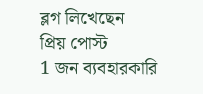ব্লগ লিখেছেন
প্রিয় পোস্ট
1 জন ব্যবহারকারি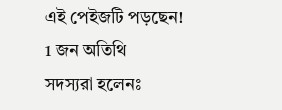এই পেইজটি পড়ছেন!
1 জন অতিথি
সদস্যরা হলেনঃ